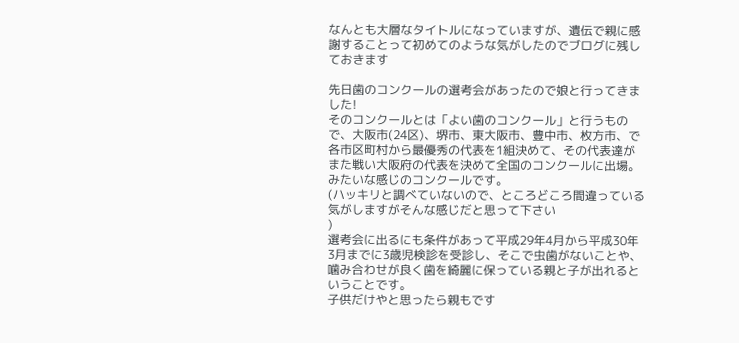なんとも大層なタイトルになっていますが、遺伝で親に感謝することって初めてのような気がしたのでブログに残しておきます

先日歯のコンクールの選考会があったので娘と行ってきました!
そのコンクールとは「よい歯のコンクール」と行うもので、大阪市(24区)、堺市、東大阪市、豊中市、枚方市、で各市区町村から最優秀の代表を1組決めて、その代表達がまた戦い大阪府の代表を決めて全国のコンクールに出場。
みたいな感じのコンクールです。
(ハッキリと調べていないので、ところどころ間違っている気がしますがそんな感じだと思って下さい
)
選考会に出るにも条件があって平成29年4月から平成30年3月までに3歳児検診を受診し、そこで虫歯がないことや、噛み合わせが良く歯を綺麗に保っている親と子が出れるということです。
子供だけやと思ったら親もです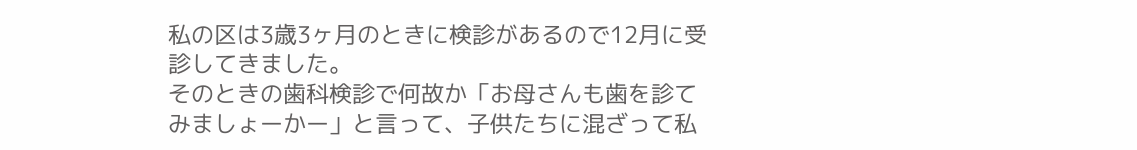私の区は3歳3ヶ月のときに検診があるので12月に受診してきました。
そのときの歯科検診で何故か「お母さんも歯を診てみましょーかー」と言って、子供たちに混ざって私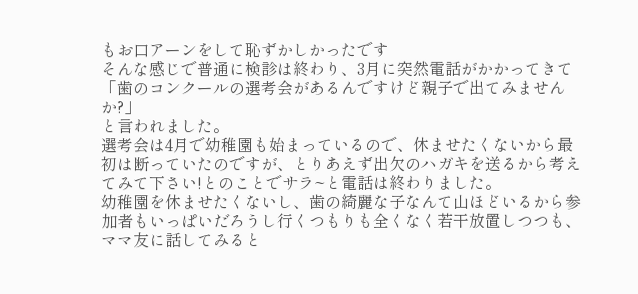もお口アーンをして恥ずかしかったです
そんな感じで普通に検診は終わり、3月に突然電話がかかってきて「歯のコンクールの選考会があるんですけど親子で出てみませんか?」
と言われました。
選考会は4月で幼稚園も始まっているので、休ませたくないから最初は断っていたのですが、とりあえず出欠のハガキを送るから考えてみて下さい!とのことでサラ~と電話は終わりました。
幼稚園を休ませたくないし、歯の綺麗な子なんて山ほどいるから参加者もいっぱいだろうし行くつもりも全くなく若干放置しつつも、ママ友に話してみると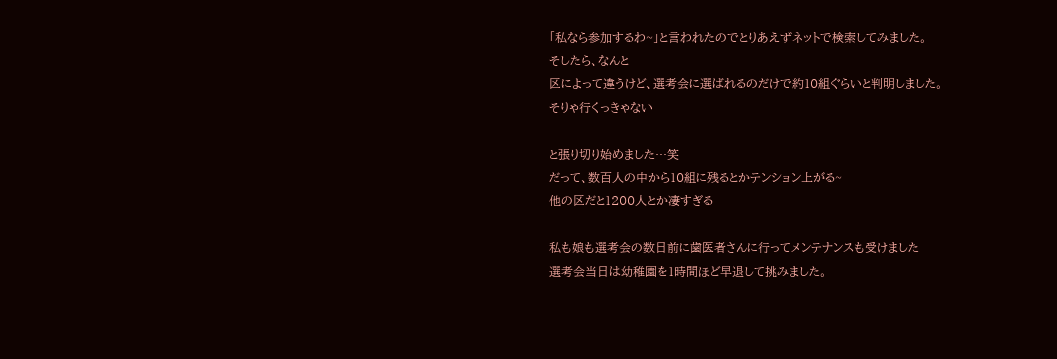「私なら参加するわ~」と言われたのでとりあえずネットで検索してみました。
そしたら、なんと
区によって違うけど、選考会に選ばれるのだけで約10組ぐらいと判明しました。
そりゃ行くっきゃない

と張り切り始めました…笑
だって、数百人の中から10組に残るとかテンション上がる~
他の区だと1200人とか凄すぎる

私も娘も選考会の数日前に歯医者さんに行ってメンテナンスも受けました
選考会当日は幼稚園を1時間ほど早退して挑みました。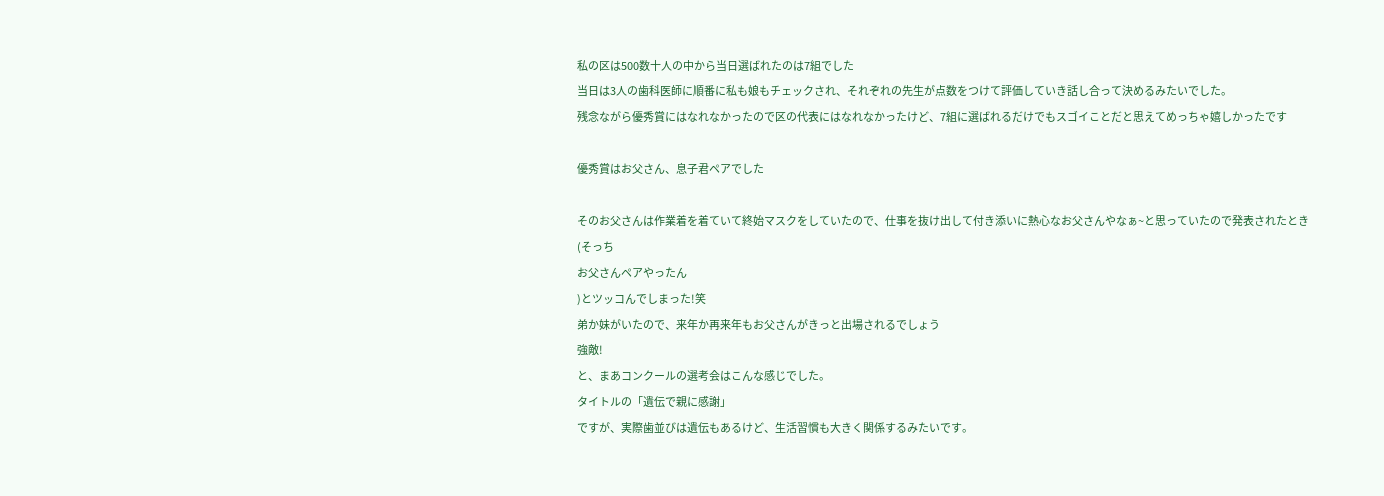私の区は500数十人の中から当日選ばれたのは7組でした
当日は3人の歯科医師に順番に私も娘もチェックされ、それぞれの先生が点数をつけて評価していき話し合って決めるみたいでした。
残念ながら優秀賞にはなれなかったので区の代表にはなれなかったけど、7組に選ばれるだけでもスゴイことだと思えてめっちゃ嬉しかったです

優秀賞はお父さん、息子君ペアでした

そのお父さんは作業着を着ていて終始マスクをしていたので、仕事を抜け出して付き添いに熱心なお父さんやなぁ~と思っていたので発表されたとき(そっち
お父さんペアやったん
)とツッコんでしまった!笑
弟か妹がいたので、来年か再来年もお父さんがきっと出場されるでしょう
強敵!
と、まあコンクールの選考会はこんな感じでした。
タイトルの「遺伝で親に感謝」
ですが、実際歯並びは遺伝もあるけど、生活習慣も大きく関係するみたいです。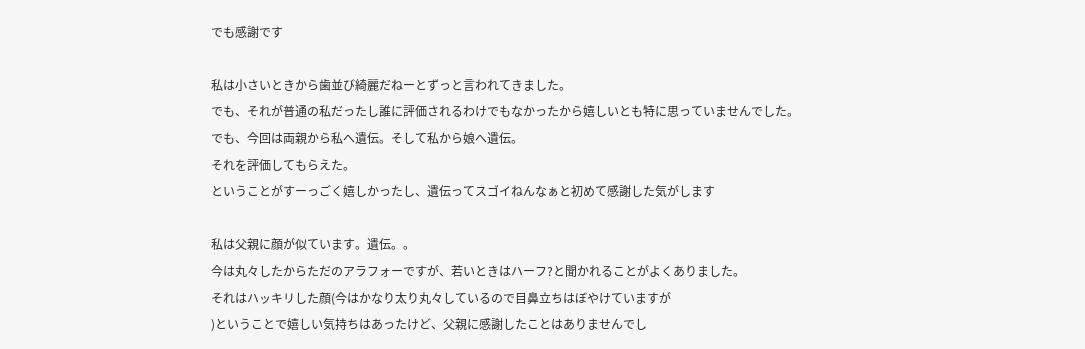でも感謝です

私は小さいときから歯並び綺麗だねーとずっと言われてきました。
でも、それが普通の私だったし誰に評価されるわけでもなかったから嬉しいとも特に思っていませんでした。
でも、今回は両親から私へ遺伝。そして私から娘へ遺伝。
それを評価してもらえた。
ということがすーっごく嬉しかったし、遺伝ってスゴイねんなぁと初めて感謝した気がします

私は父親に顔が似ています。遺伝。。
今は丸々したからただのアラフォーですが、若いときはハーフ?と聞かれることがよくありました。
それはハッキリした顔(今はかなり太り丸々しているので目鼻立ちはぼやけていますが
)ということで嬉しい気持ちはあったけど、父親に感謝したことはありませんでし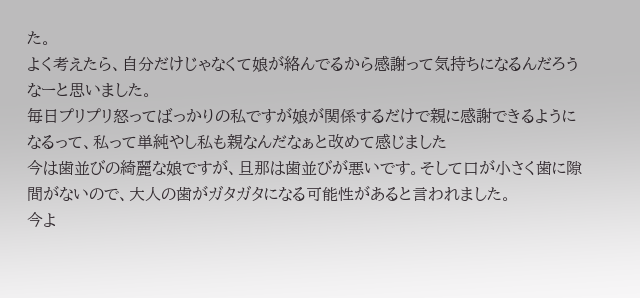た。
よく考えたら、自分だけじゃなくて娘が絡んでるから感謝って気持ちになるんだろうなーと思いました。
毎日プリプリ怒ってばっかりの私ですが娘が関係するだけで親に感謝できるようになるって、私って単純やし私も親なんだなぁと改めて感じました
今は歯並びの綺麗な娘ですが、旦那は歯並びが悪いです。そして口が小さく歯に隙間がないので、大人の歯がガタガタになる可能性があると言われました。
今よ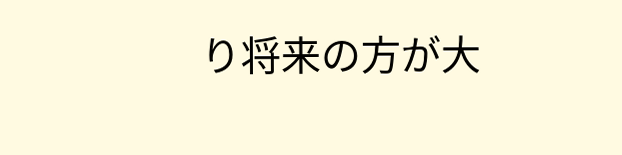り将来の方が大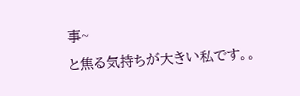事~
と焦る気持ちが大きい私です。。